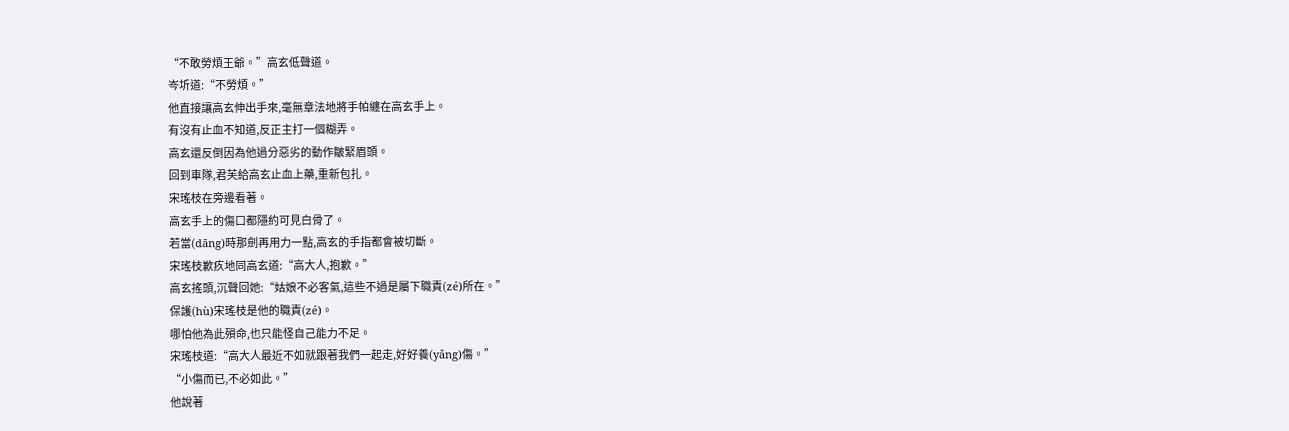“不敢勞煩王爺。”高玄低聲道。
岑圻道:“不勞煩。”
他直接讓高玄伸出手來,毫無章法地將手帕纏在高玄手上。
有沒有止血不知道,反正主打一個糊弄。
高玄還反倒因為他過分惡劣的動作皺緊眉頭。
回到車隊,君芙給高玄止血上藥,重新包扎。
宋瑤枝在旁邊看著。
高玄手上的傷口都隱約可見白骨了。
若當(dāng)時那劍再用力一點,高玄的手指都會被切斷。
宋瑤枝歉疚地同高玄道:“高大人,抱歉。”
高玄搖頭,沉聲回她:“姑娘不必客氣,這些不過是屬下職責(zé)所在。”
保護(hù)宋瑤枝是他的職責(zé)。
哪怕他為此殞命,也只能怪自己能力不足。
宋瑤枝道:“高大人最近不如就跟著我們一起走,好好養(yǎng)傷。”
“小傷而已,不必如此。”
他說著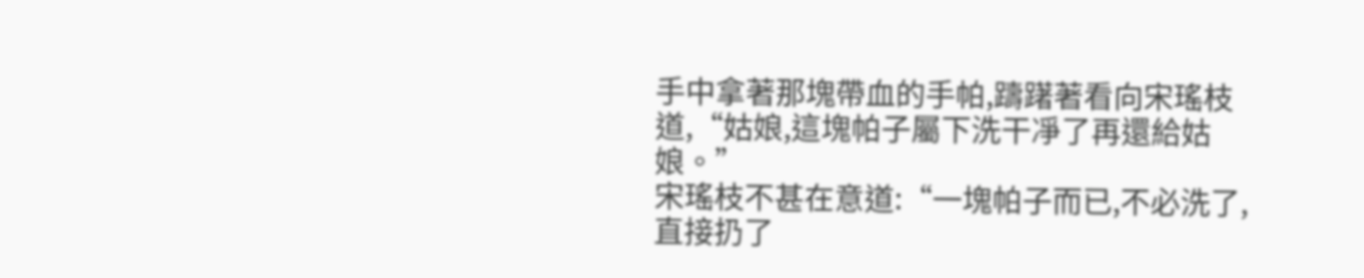手中拿著那塊帶血的手帕,躊躇著看向宋瑤枝道,“姑娘,這塊帕子屬下洗干凈了再還給姑娘。”
宋瑤枝不甚在意道:“一塊帕子而已,不必洗了,直接扔了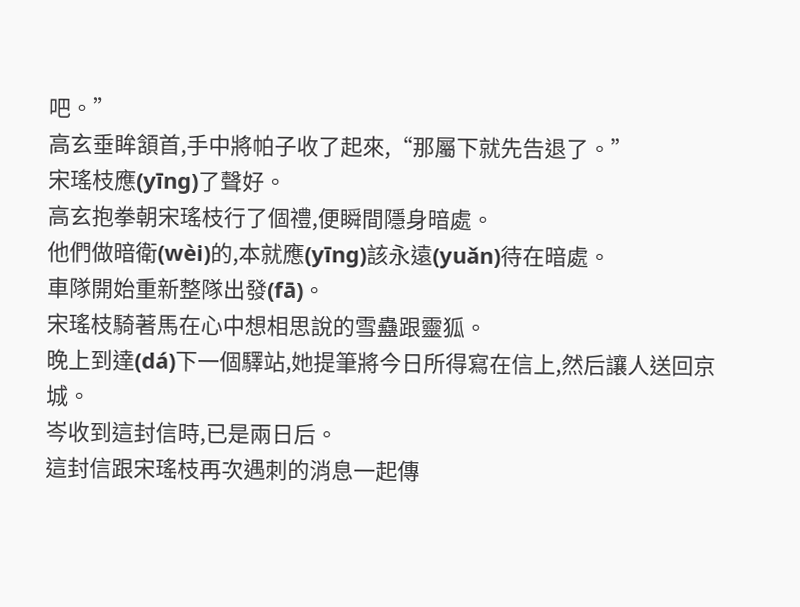吧。”
高玄垂眸頷首,手中將帕子收了起來,“那屬下就先告退了。”
宋瑤枝應(yīng)了聲好。
高玄抱拳朝宋瑤枝行了個禮,便瞬間隱身暗處。
他們做暗衛(wèi)的,本就應(yīng)該永遠(yuǎn)待在暗處。
車隊開始重新整隊出發(fā)。
宋瑤枝騎著馬在心中想相思說的雪蠱跟靈狐。
晚上到達(dá)下一個驛站,她提筆將今日所得寫在信上,然后讓人送回京城。
岑收到這封信時,已是兩日后。
這封信跟宋瑤枝再次遇刺的消息一起傳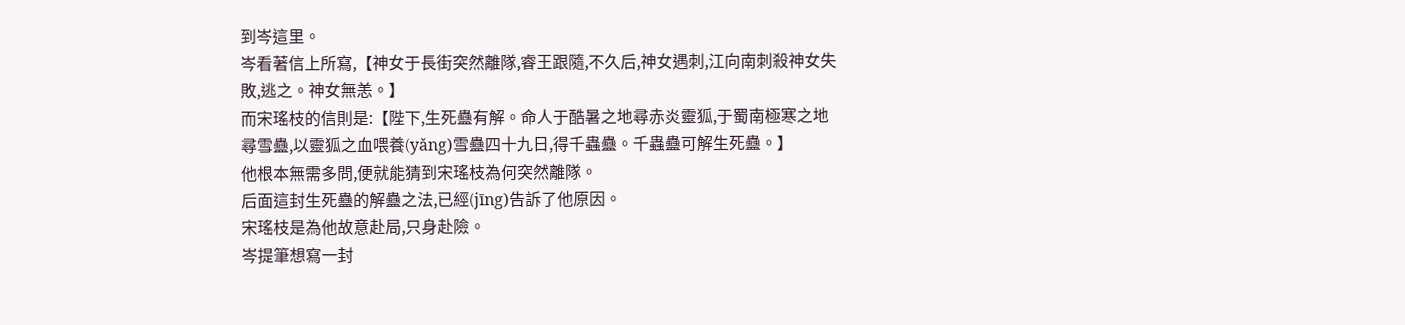到岑這里。
岑看著信上所寫,【神女于長街突然離隊,睿王跟隨,不久后,神女遇刺,江向南刺殺神女失敗,逃之。神女無恙。】
而宋瑤枝的信則是:【陛下,生死蠱有解。命人于酷暑之地尋赤炎靈狐,于蜀南極寒之地尋雪蠱,以靈狐之血喂養(yǎng)雪蠱四十九日,得千蟲蠱。千蟲蠱可解生死蠱。】
他根本無需多問,便就能猜到宋瑤枝為何突然離隊。
后面這封生死蠱的解蠱之法,已經(jīng)告訴了他原因。
宋瑤枝是為他故意赴局,只身赴險。
岑提筆想寫一封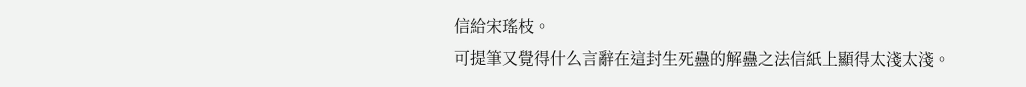信給宋瑤枝。
可提筆又覺得什么言辭在這封生死蠱的解蠱之法信紙上顯得太淺太淺。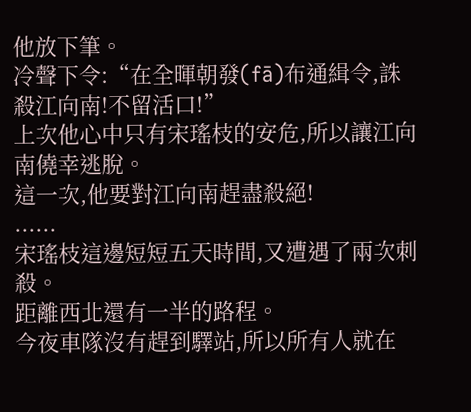他放下筆。
冷聲下令:“在全暉朝發(fā)布通緝令,誅殺江向南!不留活口!”
上次他心中只有宋瑤枝的安危,所以讓江向南僥幸逃脫。
這一次,他要對江向南趕盡殺絕!
......
宋瑤枝這邊短短五天時間,又遭遇了兩次刺殺。
距離西北還有一半的路程。
今夜車隊沒有趕到驛站,所以所有人就在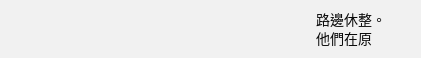路邊休整。
他們在原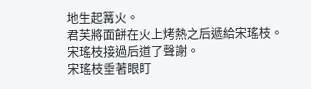地生起篝火。
君芙將面餅在火上烤熱之后遞給宋瑤枝。
宋瑤枝接過后道了聲謝。
宋瑤枝垂著眼盯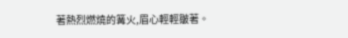著熱烈燃燒的篝火,眉心輕輕皺著。